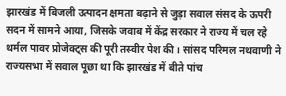झारखंड में बिजली उत्पादन क्षमता बढ़ाने से जुड़ा सवाल संसद के ऊपरी सदन में सामने आया, जिसके जवाब में केंद्र सरकार ने राज्य में चल रहे थर्मल पावर प्रोजेक्ट्स की पूरी तस्वीर पेश की। सांसद परिमल नथवाणी ने राज्यसभा में सवाल पूछा था कि झारखंड में बीते पांच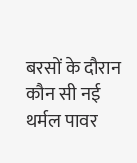बरसों के दौरान कौन सी नई थर्मल पावर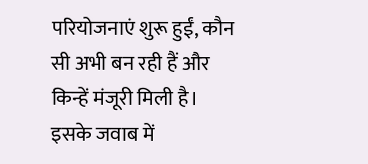परियोजनाएं शुरू हुईं, कौन सी अभी बन रही हैं और किन्हें मंजूरी मिली है। इसके जवाब में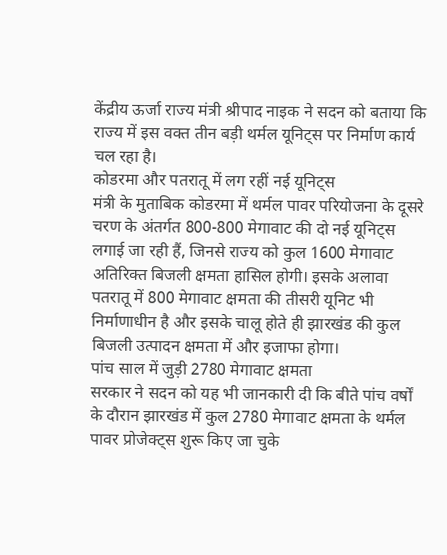केंद्रीय ऊर्जा राज्य मंत्री श्रीपाद नाइक ने सदन को बताया कि राज्य में इस वक्त तीन बड़ी थर्मल यूनिट्स पर निर्माण कार्य चल रहा है।
कोडरमा और पतरातू में लग रहीं नई यूनिट्स
मंत्री के मुताबिक कोडरमा में थर्मल पावर परियोजना के दूसरे चरण के अंतर्गत 800-800 मेगावाट की दो नई यूनिट्स लगाई जा रही हैं, जिनसे राज्य को कुल 1600 मेगावाट अतिरिक्त बिजली क्षमता हासिल होगी। इसके अलावा पतरातू में 800 मेगावाट क्षमता की तीसरी यूनिट भी निर्माणाधीन है और इसके चालू होते ही झारखंड की कुल बिजली उत्पादन क्षमता में और इजाफा होगा।
पांच साल में जुड़ी 2780 मेगावाट क्षमता
सरकार ने सदन को यह भी जानकारी दी कि बीते पांच वर्षों के दौरान झारखंड में कुल 2780 मेगावाट क्षमता के थर्मल पावर प्रोजेक्ट्स शुरू किए जा चुके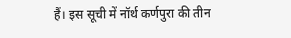हैं। इस सूची में नॉर्थ कर्णपुरा की तीन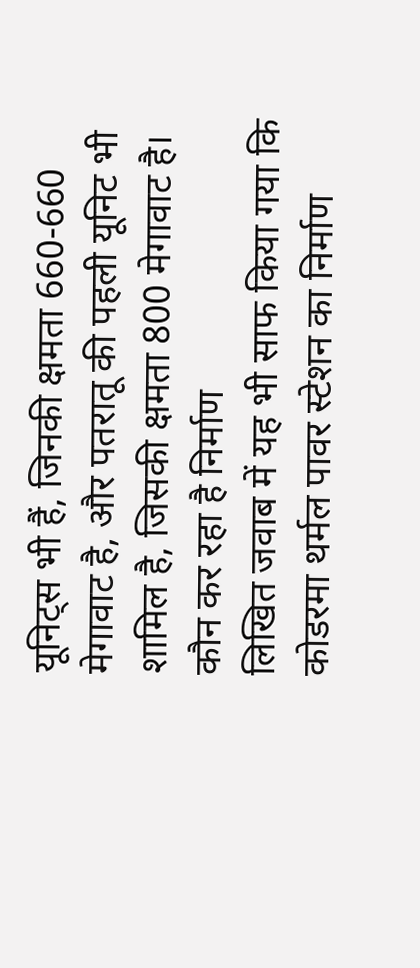यूनिट्स भी हैं, जिनकी क्षमता 660-660 मेगावाट है, और पतरातू की पहली यूनिट भी शामिल है, जिसकी क्षमता 800 मेगावाट है।
कौन कर रहा है निर्माण
लिखित जवाब में यह भी साफ किया गया कि कोडरमा थर्मल पावर स्टेशन का निर्माण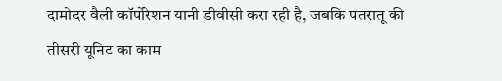दामोदर वैली कॉर्पोरेशन यानी डीवीसी करा रही है, जबकि पतरातू की तीसरी यूनिट का काम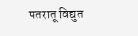पतरातू विद्युत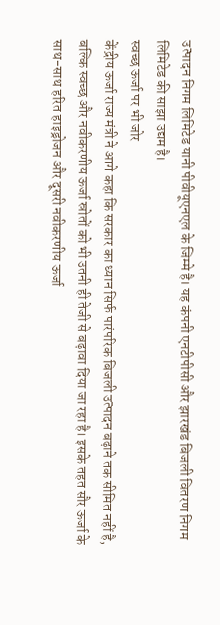उत्पादन निगम लिमिटेड यानी पीवीयूएनएल के जिम्मे है। यह कंपनी एनटीपीसी और झारखंड बिजली वितरण निगम लिमिटेड की साझा उद्यम है।
स्वच्छ ऊर्जा पर भी जोर
केंद्रीय ऊर्जा राज्य मंत्री ने आगे कहा कि सरकार का ध्यान सिर्फ पारंपरिक बिजली उत्पादन बढ़ाने तक सीमित नहीं है, बल्कि स्वच्छ और नवीकरणीय ऊर्जा स्रोतों को भी उतनी ही तेजी से बढ़ावा दिया जा रहा है। इसके तहत सौर ऊर्जा के साथ-साथ हरित हाइड्रोजन और दूसरी नवीकरणीय ऊर्जा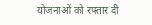योजनाओं को रफ्तार दी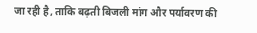जा रही है, ताकि बढ़ती बिजली मांग और पर्यावरण की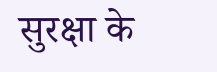सुरक्षा के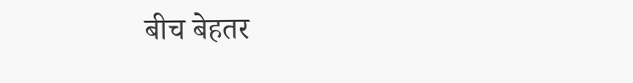बीच बेहतर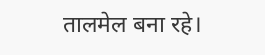तालमेल बना रहे।